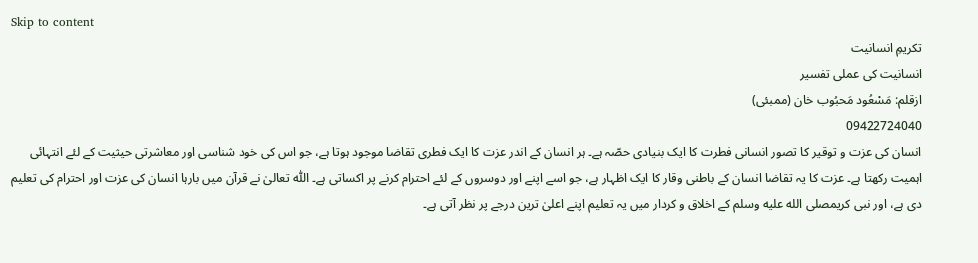Skip to content
تکریمِ انسانیت
انسانیت کی عملی تفسیر
ازقلم: مَسْعُود مَحبُوب خان (ممبئی)
09422724040
انسان کی عزت و توقیر کا تصور انسانی فطرت کا ایک بنیادی حصّہ ہے۔ ہر انسان کے اندر عزت کا ایک فطری تقاضا موجود ہوتا ہے، جو اس کی خود شناسی اور معاشرتی حیثیت کے لئے انتہائی اہمیت رکھتا ہے۔ عزت کا یہ تقاضا انسان کے باطنی وقار کا ایک اظہار ہے، جو اسے اپنے اور دوسروں کے لئے احترام کرنے پر اکساتی ہے۔ اللّٰہ تعالیٰ نے قرآن میں بارہا انسان کی عزت اور احترام کی تعلیم دی ہے، اور نبی کریمصلى الله عليه وسلم کے اخلاق و کردار میں یہ تعلیم اپنے اعلیٰ ترین درجے پر نظر آتی ہے۔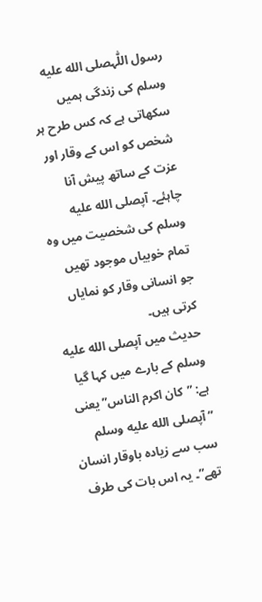رسول اللّٰہصلى الله عليه وسلم کی زندگی ہمیں سکھاتی ہے کہ کس طرح ہر شخص کو اس کے وقار اور عزت کے ساتھ پیش آنا چاہئے۔ آپصلى الله عليه وسلم کی شخصیت میں وہ تمام خوبیاں موجود تھیں جو انسانی وقار کو نمایاں کرتی ہیں۔
حدیث میں آپصلى الله عليه وسلم کے بارے میں کہا گیا ہے: ”کان اکرم الناس” یعنی ”آپصلى الله عليه وسلم سب سے زیادہ باوقار انسان تھے”۔ یہ اس بات کی طرف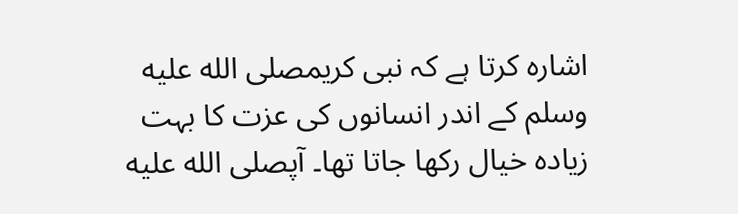اشارہ کرتا ہے کہ نبی کریمصلى الله عليه وسلم کے اندر انسانوں کی عزت کا بہت زیادہ خیال رکھا جاتا تھا۔ آپصلى الله عليه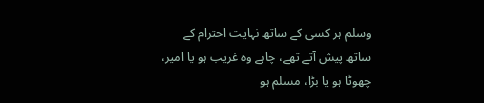وسلم ہر کسی کے ساتھ نہایت احترام کے ساتھ پیش آتے تھے، چاہے وہ غریب ہو یا امیر، چھوٹا ہو یا بڑا، مسلم ہو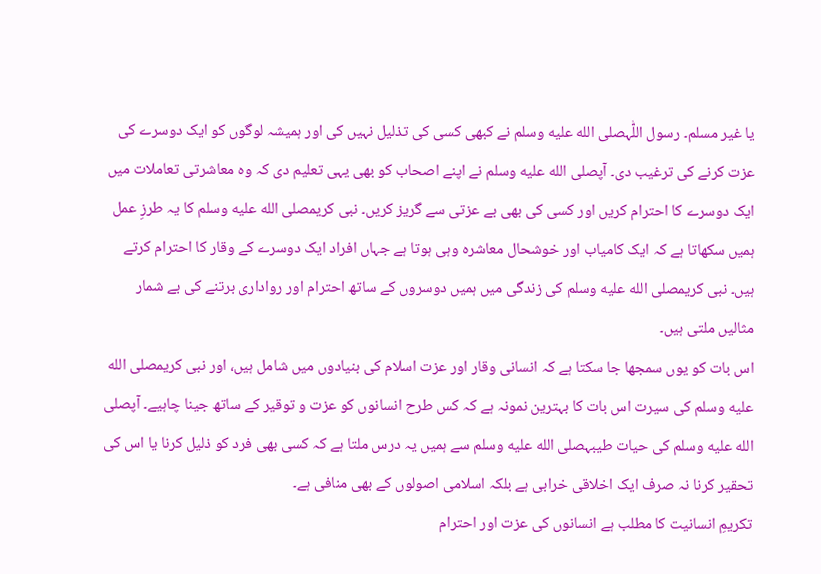یا غیر مسلم۔ رسول اللّٰہصلى الله عليه وسلم نے کبھی کسی کی تذلیل نہیں کی اور ہمیشہ لوگوں کو ایک دوسرے کی عزت کرنے کی ترغیب دی۔ آپصلى الله عليه وسلم نے اپنے اصحاب کو بھی یہی تعلیم دی کہ وہ معاشرتی تعاملات میں ایک دوسرے کا احترام کریں اور کسی کی بھی بے عزتی سے گریز کریں۔ نبی کریمصلى الله عليه وسلم کا یہ طرزِ عمل ہمیں سکھاتا ہے کہ ایک کامیاب اور خوشحال معاشرہ وہی ہوتا ہے جہاں افراد ایک دوسرے کے وقار کا احترام کرتے ہیں۔ نبی کریمصلى الله عليه وسلم کی زندگی میں ہمیں دوسروں کے ساتھ احترام اور رواداری برتنے کی بے شمار مثالیں ملتی ہیں۔
اس بات کو یوں سمجھا جا سکتا ہے کہ انسانی وقار اور عزت اسلام کی بنیادوں میں شامل ہیں، اور نبی کریمصلى الله عليه وسلم کی سیرت اس بات کا بہترین نمونہ ہے کہ کس طرح انسانوں کو عزت و توقیر کے ساتھ جینا چاہیے۔ آپصلى الله عليه وسلم کی حیات طیبہصلى الله عليه وسلم سے ہمیں یہ درس ملتا ہے کہ کسی بھی فرد کو ذلیل کرنا یا اس کی تحقیر کرنا نہ صرف ایک اخلاقی خرابی ہے بلکہ اسلامی اصولوں کے بھی منافی ہے۔
تکریمِ انسانیت کا مطلب ہے انسانوں کی عزت اور احترام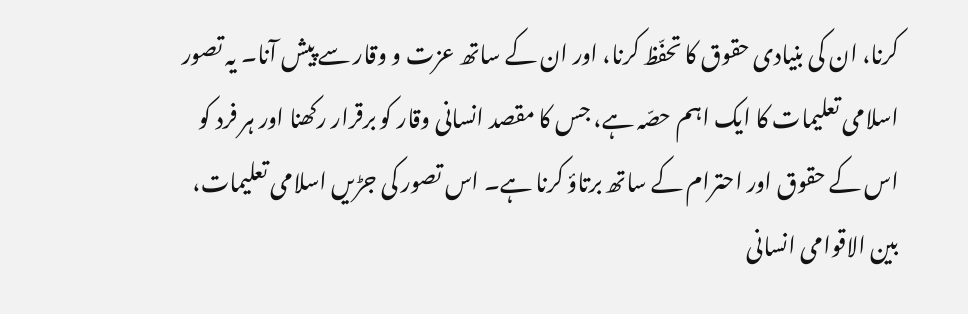کرنا، ان کی بنیادی حقوق کا تحفّظ کرنا، اور ان کے ساتھ عزت و وقار سے پیش آنا۔ یہ تصور اسلامی تعلیمات کا ایک اہم حصّہ ہے، جس کا مقصد انسانی وقار کو برقرار رکھنا اور ہر فرد کو اس کے حقوق اور احترام کے ساتھ برتاؤ کرنا ہے۔ اس تصور کی جڑیں اسلامی تعلیمات، بین الاقوامی انسانی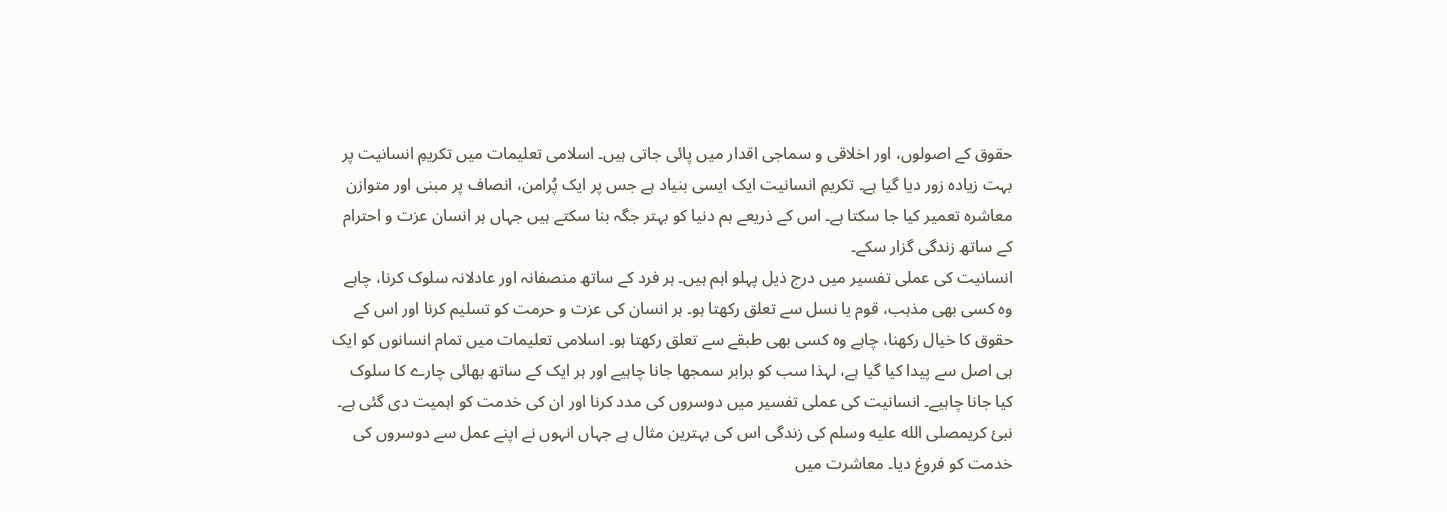حقوق کے اصولوں، اور اخلاقی و سماجی اقدار میں پائی جاتی ہیں۔ اسلامی تعلیمات میں تکریمِ انسانیت پر بہت زیادہ زور دیا گیا ہے۔ تکریمِ انسانیت ایک ایسی بنیاد ہے جس پر ایک پُرامن، انصاف پر مبنی اور متوازن معاشرہ تعمیر کیا جا سکتا ہے۔ اس کے ذریعے ہم دنیا کو بہتر جگہ بنا سکتے ہیں جہاں ہر انسان عزت و احترام کے ساتھ زندگی گزار سکے۔
انسانیت کی عملی تفسیر میں درج ذیل پہلو اہم ہیں۔ ہر فرد کے ساتھ منصفانہ اور عادلانہ سلوک کرنا، چاہے وہ کسی بھی مذہب، قوم یا نسل سے تعلق رکھتا ہو۔ ہر انسان کی عزت و حرمت کو تسلیم کرنا اور اس کے حقوق کا خیال رکھنا، چاہے وہ کسی بھی طبقے سے تعلق رکھتا ہو۔ اسلامی تعلیمات میں تمام انسانوں کو ایک ہی اصل سے پیدا کیا گیا ہے، لہذا سب کو برابر سمجھا جانا چاہیے اور ہر ایک کے ساتھ بھائی چارے کا سلوک کیا جانا چاہیے۔ انسانیت کی عملی تفسیر میں دوسروں کی مدد کرنا اور ان کی خدمت کو اہمیت دی گئی ہے۔ نبیٔ کریمصلى الله عليه وسلم کی زندگی اس کی بہترین مثال ہے جہاں انہوں نے اپنے عمل سے دوسروں کی خدمت کو فروغ دیا۔ معاشرت میں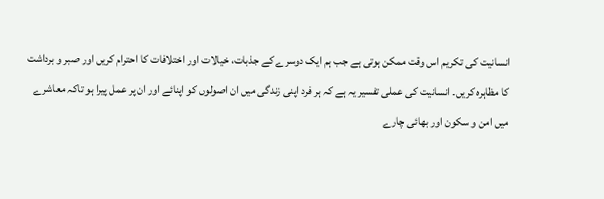انسانیت کی تکریم اس وقت ممکن ہوتی ہے جب ہم ایک دوسرے کے جذبات، خیالات اور اختلافات کا احترام کریں اور صبر و برداشت کا مظاہرہ کریں۔ انسانیت کی عملی تفسیر یہ ہے کہ ہر فرد اپنی زندگی میں ان اصولوں کو اپنائے اور ان پر عمل پیرا ہو تاکہ معاشرے میں امن و سکون اور بھائی چارے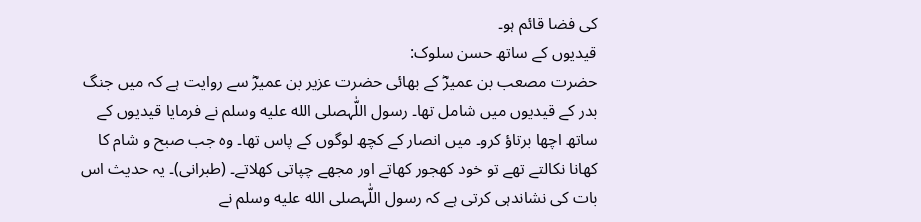کی فضا قائم ہو۔
قیدیوں کے ساتھ حسن سلوک:
حضرت مصعب بن عمیرؓ کے بھائی حضرت عزیر بن عمیرؓ سے روایت ہے کہ میں جنگ بدر کے قیدیوں میں شامل تھا۔ رسول اللّٰہصلى الله عليه وسلم نے فرمایا قیدیوں کے ساتھ اچھا برتاؤ کرو۔ میں انصار کے کچھ لوگوں کے پاس تھا۔ وہ جب صبح و شام کا کھانا نکالتے تھے تو خود کھجور کھاتے اور مجھے چپاتی کھلاتے۔ (طبرانی)۔ یہ حدیث اس بات کی نشاندہی کرتی ہے کہ رسول اللّٰہصلى الله عليه وسلم نے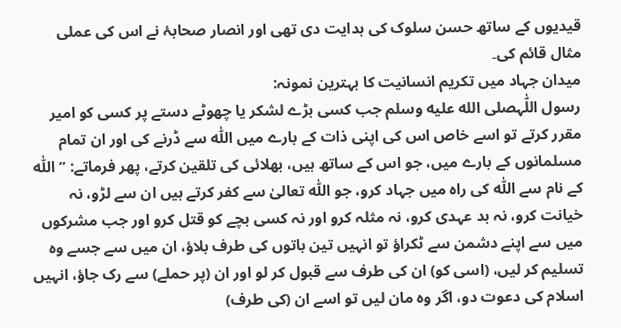قیدیوں کے ساتھ حسن سلوک کی ہدایت دی تھی اور انصار صحابۂ نے اس کی عملی مثال قائم کی۔
میدان جہاد میں تکریم انسانیت کا بہترین نمونہ:
رسول اللّٰہصلى الله عليه وسلم جب کسی بڑے لشکر یا چھوٹے دستے پر کسی کو امیر مقرر کرتے تو اسے خاص اس کی اپنی ذات کے بارے میں اللّٰہ سے ڈرنے کی اور ان تمام مسلمانوں کے بارے میں، جو اس کے ساتھ ہیں، بھلائی کی تلقین کرتے، پھر فرماتے: ”اللّٰہ کے نام سے اللّٰہ کی راہ میں جہاد کرو، جو اللّٰہ تعالیٰ سے کفر کرتے ہیں ان سے لڑو، نہ خیانت کرو، نہ بد عہدی کرو، نہ مثلہ کرو اور نہ کسی بچے کو قتل کرو اور جب مشرکوں میں سے اپنے دشمن سے ٹکراؤ تو انہیں تین باتوں کی طرف بلاؤ، ان میں سے جسے وہ تسلیم کر لیں، (اسی کو) ان کی طرف سے قبول کر لو اور ان (پر حملے) سے رک جاؤ، انہیں اسلام کی دعوت دو، اگر وہ مان لیں تو اسے ان (کی طرف)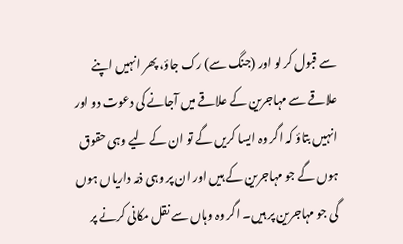سے قبول کر لو اور (جنگ سے) رک جاؤ، پھر انہیں اپنے علاقے سے مہاجرین کے علاقے میں آجانے کی دعوت دو اور انہیں بتاؤ کہ اگر وہ ایسا کریں گے تو ان کے لیے وہی حقوق ہوں گے جو مہاجرین کے ہیں اور ان پر وہی ذمّہ داریاں ہوں گی جو مہاجرین پر ہیں۔ اگر وہ وہاں سے نقل مکانی کرنے پر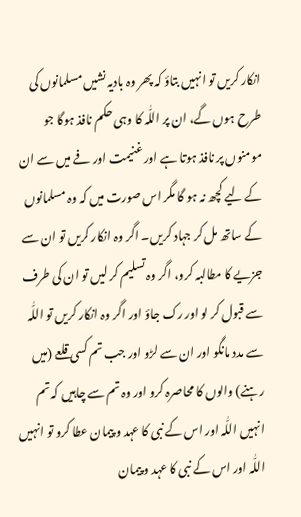انکار کریں تو انہیں بتاؤ کہ پھر وہ بادیہ نشیں مسلمانوں کی طرح ہوں گے، ان پر اللّٰہ کا وہی حکم نافذ ہوگا جو مومنوں پر نافذ ہوتا ہے اور غنیمت اور فے میں سے ان کے لیے کچھ نہ ہو گا مگر اس صورت میں کہ وہ مسلمانوں کے ساتھ مل کر جہاد کریں۔ اگر وہ انکار کریں تو ان سے جزیے کا مطالبہ کرو، اگر وہ تسلیم کر لیں تو ان کی طرف سے قبول کر لو اور رک جاؤ اور اگر وہ انکار کریں تو اللّٰہ سے مدد مانگو اور ان سے لڑو اور جب تم کسی قلعے (میں رہنے) والوں کا محاصرہ کرو اور وہ تم سے چاہیں کہ تم انہیں اللّٰہ اور اس کے نبی کا عہد و پیمان عطا کرو تو انہیں اللّٰہ اور اس کے نبی کا عہد و پیمان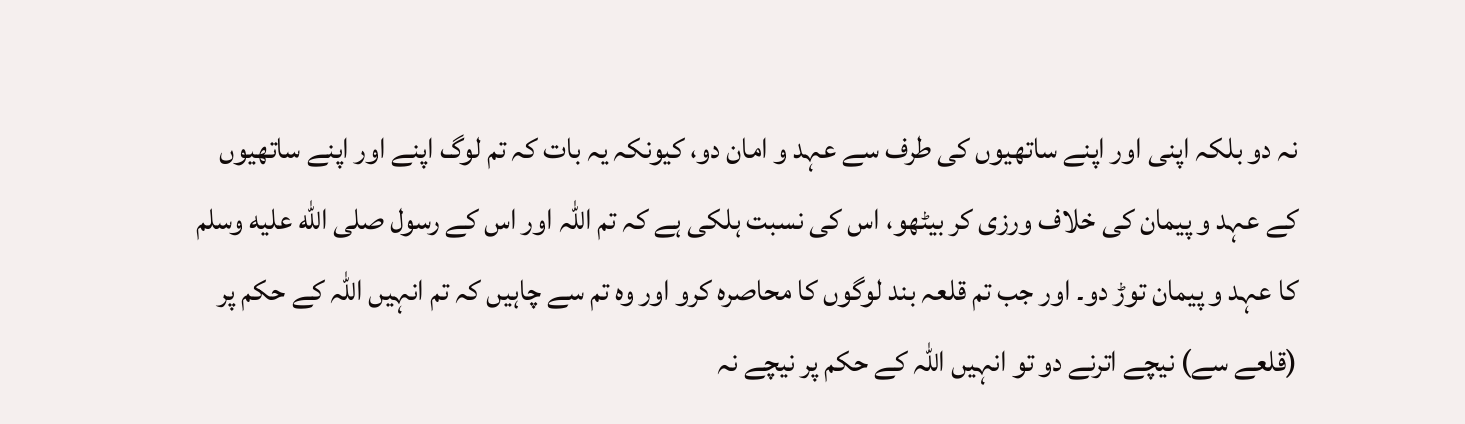نہ دو بلکہ اپنی اور اپنے ساتھیوں کی طرف سے عہد و امان دو، کیونکہ یہ بات کہ تم لوگ اپنے اور اپنے ساتھیوں کے عہد و پیمان کی خلاف ورزی کر بیٹھو، اس کی نسبت ہلکی ہے کہ تم اللّٰہ اور اس کے رسول صلى الله عليه وسلم کا عہد و پیمان توڑ دو۔ اور جب تم قلعہ بند لوگوں کا محاصرہ کرو اور وہ تم سے چاہیں کہ تم انہیں اللّٰہ کے حکم پر (قلعے سے) نیچے اترنے دو تو انہیں اللّٰہ کے حکم پر نیچے نہ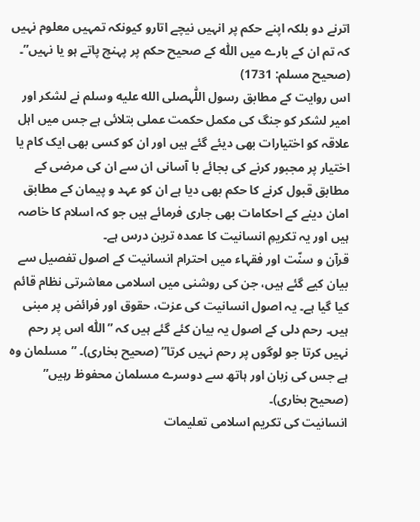اترنے دو بلکہ اپنے حکم پر انہیں نیچے اتارو کیونکہ تمہیں معلوم نہیں کہ تم ان کے بارے میں اللّٰہ کے صحیح حکم پر پہنچ پاتے ہو یا نہیں”۔ (صحیح مسلم: 1731)
اس روایت کے مطابق رسول اللّٰہصلى الله عليه وسلم نے لشکر اور امیر لشکر کو جنگ کی مکمل حکمت عملی بتلائی ہے جس میں اہل علاقہ کو اختیارات بھی دیئے گئے ہیں اور ان کو کسی بھی ایک کام یا اختیار پر مجبور کرنے کی بجائے با آسانی ان سے ان کی مرضی کے مطابق قبول کرنے کا حکم بھی دیا ہے ان کو عہد و پیمان کے مطابق امان دینے کے احکامات بھی جاری فرمائے ہیں جو کہ اسلام کا خاصہ ہیں اور یہ تکریمِ انسانیت کا عمدہ ترین درس ہے۔
قرآن و سنّت اور فقہاء میں احترام انسانیت کے اصول تفصیل سے بیان کیے گئے ہیں، جن کی روشنی میں اسلامی معاشرتی نظام قائم کیا گیا ہے۔ یہ اصول انسانیت کی عزت، حقوق اور فرائض پر مبنی ہیں۔ رحم دلی کے اصول یہ بیان کئے گئے ہیں کہ ”اللّٰہ اس پر رحم نہیں کرتا جو لوگوں پر رحم نہیں کرتا” (صحیح بخاری)۔ ”مسلمان وہ ہے جس کی زبان اور ہاتھ سے دوسرے مسلمان محفوظ رہیں” (صحیح بخاری)۔
انسانیت کی تکریم اسلامی تعلیمات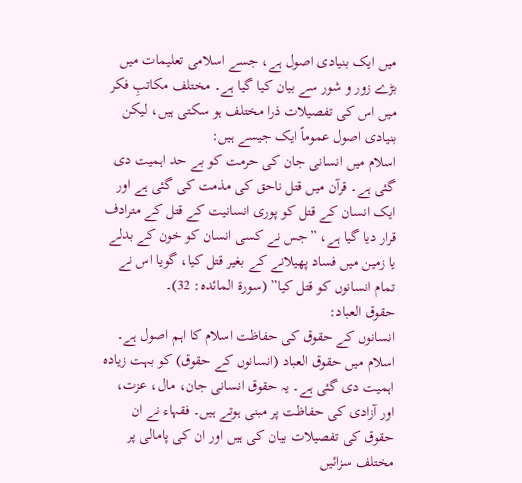میں ایک بنیادی اصول ہے، جسے اسلامی تعلیمات میں بڑے زور و شور سے بیان کیا گیا ہے۔ مختلف مکاتبِ فکر میں اس کی تفصیلات ذرا مختلف ہو سکتی ہیں، لیکن بنیادی اصول عموماً ایک جیسے ہیں:
اسلام میں انسانی جان کی حرمت کو بے حد اہمیت دی گئی ہے۔ قرآن میں قتل ناحق کی مذمت کی گئی ہے اور ایک انسان کے قتل کو پوری انسانیت کے قتل کے مترادف قرار دیا گیا ہے، ”جس نے کسی انسان کو خون کے بدلے یا زمین میں فساد پھیلانے کے بغیر قتل کیا، گویا اس نے تمام انسانوں کو قتل کیا” (سورۃ المائدہ: 32)۔
حقوق العباد:
انسانوں کے حقوق کی حفاظت اسلام کا اہم اصول ہے۔ اسلام میں حقوق العباد (انسانوں کے حقوق) کو بہت زیادہ اہمیت دی گئی ہے۔ یہ حقوق انسانی جان، مال، عزت، اور آزادی کی حفاظت پر مبنی ہوتے ہیں۔ فقہاء نے ان حقوق کی تفصیلات بیان کی ہیں اور ان کی پامالی پر مختلف سزائیں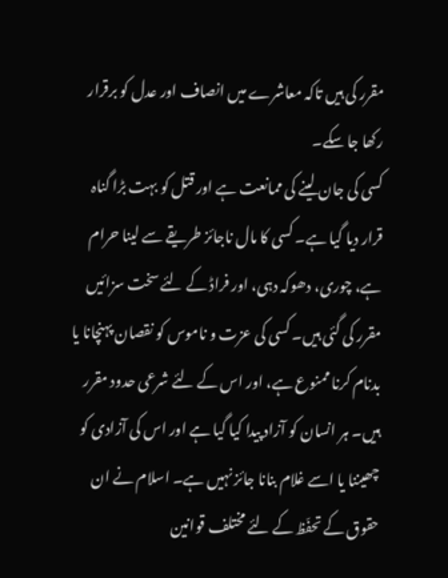مقرر کی ہیں تاکہ معاشرے میں انصاف اور عدل کو برقرار رکھا جا سکے۔
کسی کی جان لینے کی ممانعت ہے اور قتل کو بہت بڑا گناہ قرار دیا گیا ہے۔ کسی کا مال ناجائز طریقے سے لینا حرام ہے، چوری، دھوکہ دہی، اور فراڈ کے لئے سخت سزائیں مقرر کی گئی ہیں۔ کسی کی عزت و ناموس کو نقصان پہنچانا یا بدنام کرنا ممنوع ہے، اور اس کے لئے شرعی حدود مقرر ہیں۔ ہر انسان کو آزاد پیدا کیا گیا ہے اور اس کی آزادی کو چھیننا یا اسے غلام بنانا جائز نہیں ہے۔ اسلام نے ان حقوق کے تحفّظ کے لئے مختلف قوانین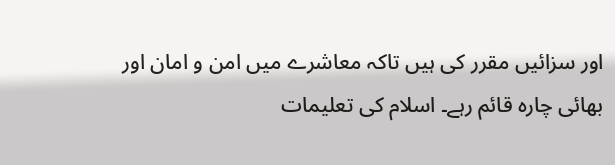اور سزائیں مقرر کی ہیں تاکہ معاشرے میں امن و امان اور بھائی چارہ قائم رہے۔ اسلام کی تعلیمات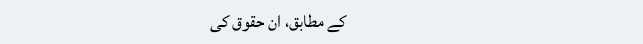کے مطابق، ان حقوق کی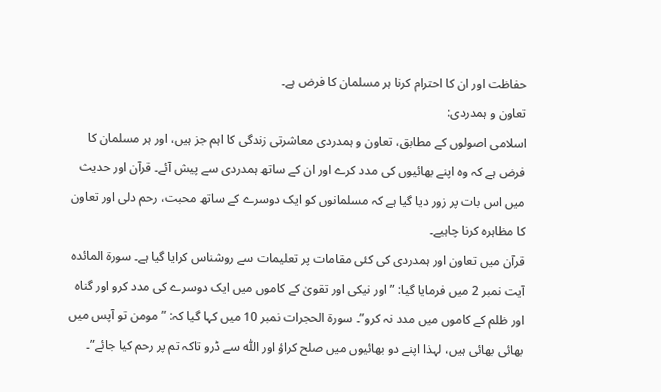حفاظت اور ان کا احترام کرنا ہر مسلمان کا فرض ہے۔
تعاون و ہمدردی:
اسلامی اصولوں کے مطابق، تعاون و ہمدردی معاشرتی زندگی کا اہم جز ہیں، اور ہر مسلمان کا فرض ہے کہ وہ اپنے بھائیوں کی مدد کرے اور ان کے ساتھ ہمدردی سے پیش آئے۔ قرآن اور حدیث میں اس بات پر زور دیا گیا ہے کہ مسلمانوں کو ایک دوسرے کے ساتھ محبت، رحم دلی اور تعاون کا مظاہرہ کرنا چاہیے۔
قرآن میں تعاون اور ہمدردی کی کئی مقامات پر تعلیمات سے روشناس کرایا گیا ہے۔ سورۃ المائدہ آیت نمبر 2 میں فرمایا گیا: ”اور نیکی اور تقویٰ کے کاموں میں ایک دوسرے کی مدد کرو اور گناہ اور ظلم کے کاموں میں مدد نہ کرو”۔ سورۃ الحجرات نمبر 10 میں کہا گیا کہ: ”مومن تو آپس میں بھائی بھائی ہیں، لہذا اپنے دو بھائیوں میں صلح کراؤ اور اللّٰہ سے ڈرو تاکہ تم پر رحم کیا جائے”۔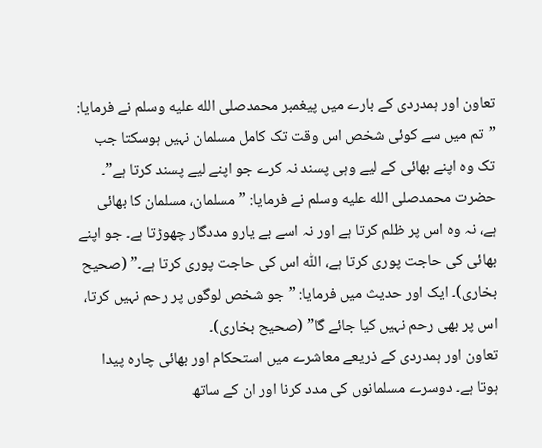تعاون اور ہمدردی کے بارے میں پیغمبر محمدصلى الله عليه وسلم نے فرمایا: ”تم میں سے کوئی شخص اس وقت تک کامل مسلمان نہیں ہوسکتا جب تک وہ اپنے بھائی کے لیے وہی پسند نہ کرے جو اپنے لیے پسند کرتا ہے”۔ حضرت محمدصلى الله عليه وسلم نے فرمایا: ”مسلمان، مسلمان کا بھائی ہے، نہ وہ اس پر ظلم کرتا ہے اور نہ اسے بے یارو مددگار چھوڑتا ہے۔ جو اپنے بھائی کی حاجت پوری کرتا ہے، اللّٰہ اس کی حاجت پوری کرتا ہے۔” (صحیح بخاری)۔ ایک اور حدیث میں فرمایا: ”جو شخص لوگوں پر رحم نہیں کرتا، اس پر بھی رحم نہیں کیا جائے گا” (صحیح بخاری)۔
تعاون اور ہمدردی کے ذریعے معاشرے میں استحکام اور بھائی چارہ پیدا ہوتا ہے۔ دوسرے مسلمانوں کی مدد کرنا اور ان کے ساتھ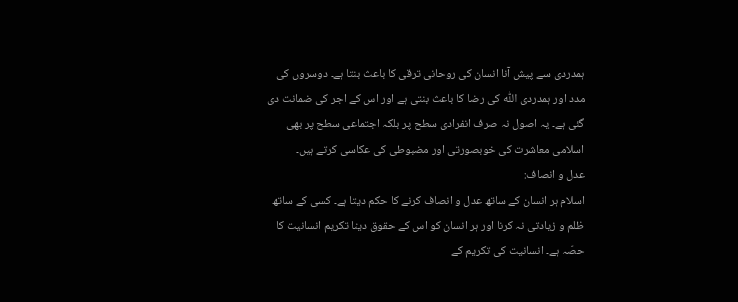ہمدردی سے پیش آنا انسان کی روحانی ترقی کا باعث بنتا ہے۔ دوسروں کی مدد اور ہمدردی اللّٰہ کی رضا کا باعث بنتی ہے اور اس کے اجر کی ضمانت دی گئی ہے۔ یہ اصول نہ صرف انفرادی سطح پر بلکہ اجتماعی سطح پر بھی اسلامی معاشرت کی خوبصورتی اور مضبوطی کی عکاسی کرتے ہیں۔
عدل و انصاف:
اسلام ہر انسان کے ساتھ عدل و انصاف کرنے کا حکم دیتا ہے۔ کسی کے ساتھ ظلم و زیادتی نہ کرنا اور ہر انسان کو اس کے حقوق دینا تکریم انسانیت کا حصّہ ہے۔ انسانیت کی تکریم کے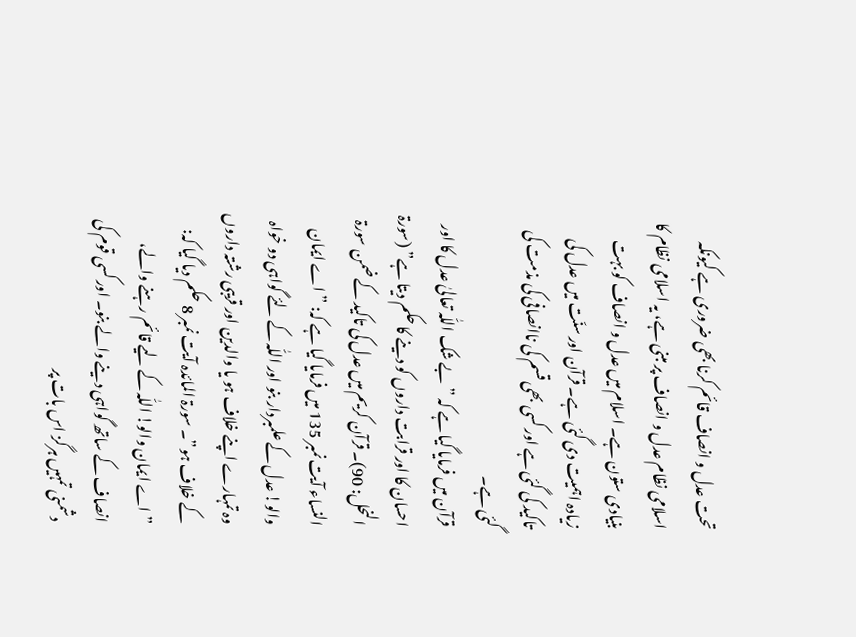تحت عدل و انصاف قائم کرنا بھی ضروری ہے کیونکہ اسلامی نظام عدل و انصاف پر مبنی ہے، یہ اسلامی نظام کا بنیادی ستون ہے۔ اسلام میں عدل و انصاف کو بہت زیادہ اہمیت دی گئی ہے۔ قرآن اور سنّت میں عدل کی تاکید کی گئی ہے اور کسی بھی قسم کی ناانصافی کی مذمت کی گئی ہے۔
قرآن میں فرمایا گیا ہے کہ ”بے شک اللّٰہ تعالیٰ عدل کا اور احسان کا اور قرابت داروں کو دینے کا حکم دیتا ہے” (سورۃ النحل: 90)۔ قرآن کریم میں عدل کی تاکید کے ضمن سورۃ النساء آیت نمبر 135 میں فرمایا گیا ہے کہ: ”اے ایمان والو! عدل کے علمبردار بنو اور اللّٰہ کے لئے گواہی دو خواہ وہ تمہارے اپنے خلاف ہو یا والدین اور قریبی رشتہ داروں کے خلاف ہو”۔ سورۃ المائدہ آیت نمبر 8 حکم دیا گیا کہ: ”اے ایمان والو! اللّٰہ کے لیے قائم رہنے والے، انصاف کے ساتھ گواہی دینے والے بنو۔ اور کسی قوم کی دشمنی تمہیں ہرگز اس بات پر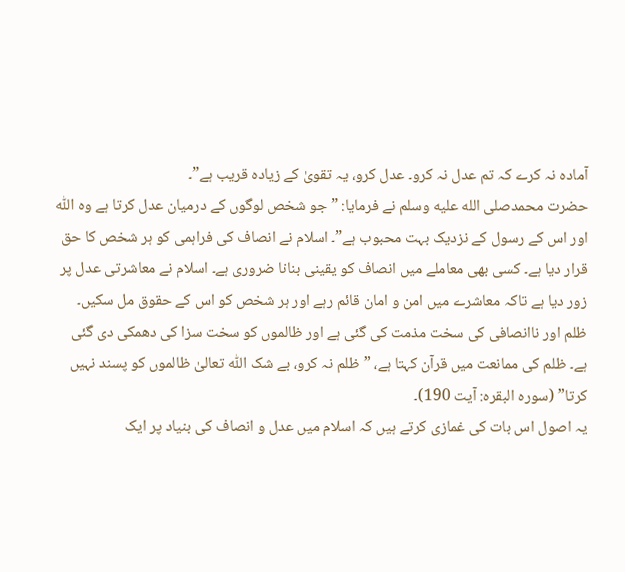آمادہ نہ کرے کہ تم عدل نہ کرو۔ عدل کرو، یہ تقویٰ کے زیادہ قریب ہے”۔
حضرت محمدصلى الله عليه وسلم نے فرمایا: ”جو شخص لوگوں کے درمیان عدل کرتا ہے وہ اللّٰہ اور اس کے رسول کے نزدیک بہت محبوب ہے”۔ اسلام نے انصاف کی فراہمی کو ہر شخص کا حق قرار دیا ہے۔ کسی بھی معاملے میں انصاف کو یقینی بنانا ضروری ہے۔ اسلام نے معاشرتی عدل پر زور دیا ہے تاکہ معاشرے میں امن و امان قائم رہے اور ہر شخص کو اس کے حقوق مل سکیں۔ ظلم اور ناانصافی کی سخت مذمت کی گئی ہے اور ظالموں کو سخت سزا کی دھمکی دی گئی ہے۔ ظلم کی ممانعت میں قرآن کہتا ہے، ”ظلم نہ کرو، بے شک اللّٰہ تعالیٰ ظالموں کو پسند نہیں کرتا” (سورہ البقرہ: آیت 190)۔
یہ اصول اس بات کی غمازی کرتے ہیں کہ اسلام میں عدل و انصاف کی بنیاد پر ایک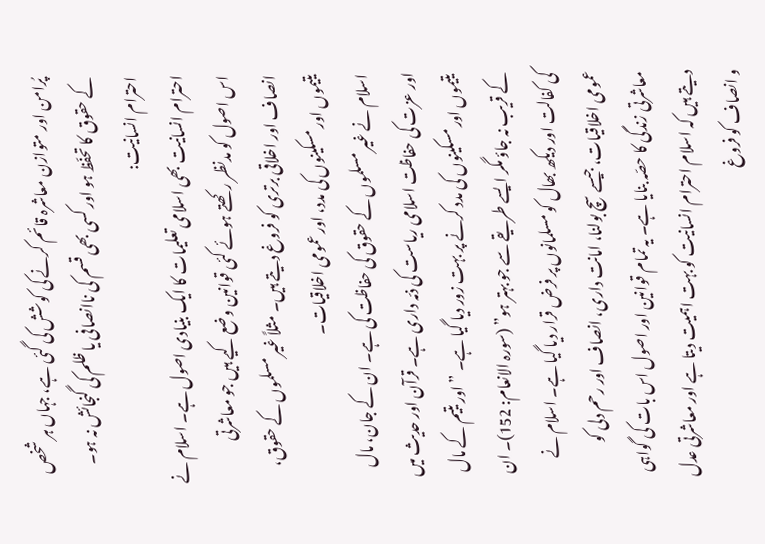پُرامن اور متوازن معاشرہ قائم کرنے کی کوشش کی گئی ہے، جہاں ہر شخص کے حقوق کا تحفّظ ہو اور کسی بھی قسم کی ناانصافی یا ظلم کی گنجائش نہ ہو۔
احترام انسانیت:
احترام انسانیت بھی اسلامی تعلیمات کا ایک بنیادی اصول ہے۔ اسلام نے اس اصول کو مدنظر رکھتے ہوئے کئی قوانین وضع کیے ہیں جو معاشرتی انصاف اور اخلاقی برتری کو فروغ دیتے ہیں۔ مثلاً غیر مسلموں کے حقوق، یتیموں اور مسکینوں کی مدد، اور عمومی اخلاقیات۔
اسلام نے غیر مسلموں کے حقوق کی حفاظت کی ہے۔ ان کے جان، مال اور عزت کی حفاظت اسلامی ریاست کی ذمّہ داری ہے۔ قرآن اور حدیث میں یتیموں اور مسکینوں کی مدد کرنے پر بہت زور دیا گیا ہے۔ ”اور یتیم کے مال کے قریب نہ جاؤ مگر ایسے طریقے سے جو بہتر ہو” (سورہ الانعام: 152)۔ ان کی کفالت اور دیکھ بھال کو مسلمانوں پر فرض قرار دیا گیا ہے۔ اسلام نے عمومی اخلاقیات، جیسے سچ بولنا، امانت داری، انصاف اور رحم دلی کو معاشرتی زندگی کا حصّہ بنایا ہے۔ یہ تمام قوانین اور اصول اس بات کی گواہی دیتے ہیں کہ اسلام احترام انسانیت کو بہت اہمیت دیتا ہے اور معاشرتی عدل و انصاف کو فروغ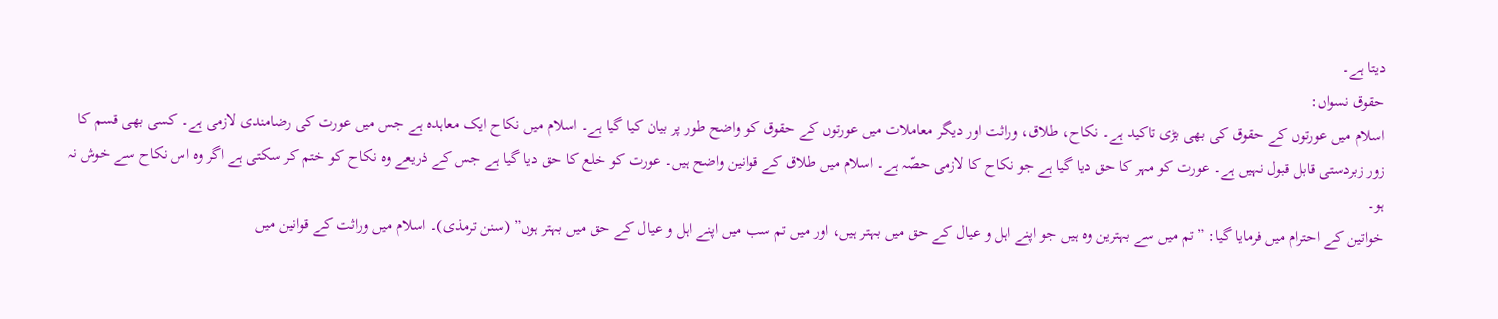دیتا ہے۔
حقوق نسواں:
اسلام میں عورتوں کے حقوق کی بھی بڑی تاکید ہے۔ نکاح، طلاق، وراثت اور دیگر معاملات میں عورتوں کے حقوق کو واضح طور پر بیان کیا گیا ہے۔ اسلام میں نکاح ایک معاہدہ ہے جس میں عورت کی رضامندی لازمی ہے۔ کسی بھی قسم کا زور زبردستی قابل قبول نہیں ہے۔ عورت کو مہر کا حق دیا گیا ہے جو نکاح کا لازمی حصّہ ہے۔ اسلام میں طلاق کے قوانین واضح ہیں۔ عورت کو خلع کا حق دیا گیا ہے جس کے ذریعے وہ نکاح کو ختم کر سکتی ہے اگر وہ اس نکاح سے خوش نہ ہو۔
خواتین کے احترام میں فرمایا گیا: ”تم میں سے بہترین وہ ہیں جو اپنے اہل و عیال کے حق میں بہتر ہیں، اور میں تم سب میں اپنے اہل و عیال کے حق میں بہتر ہوں” (سنن ترمذی)۔ اسلام میں وراثت کے قوانین میں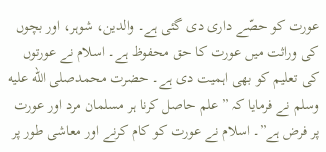عورت کو حصّے داری دی گئی ہے۔ والدین، شوہر، اور بچوں کی وراثت میں عورت کا حق محفوظ ہے۔ اسلام نے عورتوں کی تعلیم کو بھی اہمیت دی ہے۔ حضرت محمدصلى الله عليه وسلم نے فرمایا کہ ”علم حاصل کرنا ہر مسلمان مرد اور عورت پر فرض ہے”۔ اسلام نے عورت کو کام کرنے اور معاشی طور پر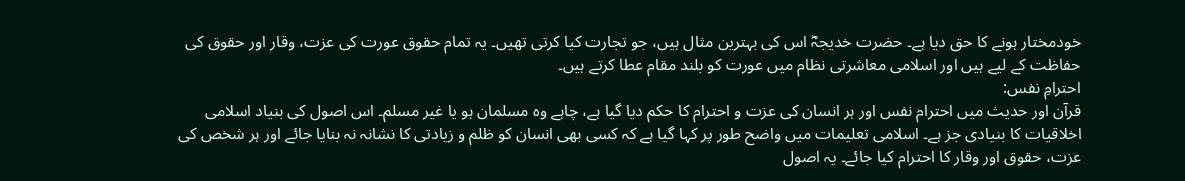خودمختار ہونے کا حق دیا ہے۔ حضرت خدیجہؓ اس کی بہترین مثال ہیں، جو تجارت کیا کرتی تھیں۔ یہ تمام حقوق عورت کی عزت، وقار اور حقوق کی حفاظت کے لیے ہیں اور اسلامی معاشرتی نظام میں عورت کو بلند مقام عطا کرتے ہیں۔
احترامِ نفس:
قرآن اور حدیث میں احترام نفس اور ہر انسان کی عزت و احترام کا حکم دیا گیا ہے، چاہے وہ مسلمان ہو یا غیر مسلم۔ اس اصول کی بنیاد اسلامی اخلاقیات کا بنیادی جز ہے۔ اسلامی تعلیمات میں واضح طور پر کہا گیا ہے کہ کسی بھی انسان کو ظلم و زیادتی کا نشانہ نہ بنایا جائے اور ہر شخص کی عزت، حقوق اور وقار کا احترام کیا جائے۔ یہ اصول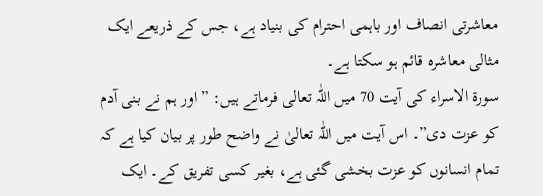معاشرتی انصاف اور باہمی احترام کی بنیاد ہے، جس کے ذریعے ایک مثالی معاشرہ قائم ہو سکتا ہے۔
سورۃ الاسراء کی آیت 70 میں اللّٰہ تعالی فرماتے ہیں: ”اور ہم نے بنی آدم کو عزت دی”۔ اس آیت میں اللّٰہ تعالیٰ نے واضح طور پر بیان کیا ہے کہ تمام انسانوں کو عزت بخشی گئی ہے، بغیر کسی تفریق کے۔ ایک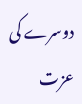دوسرے کی عزت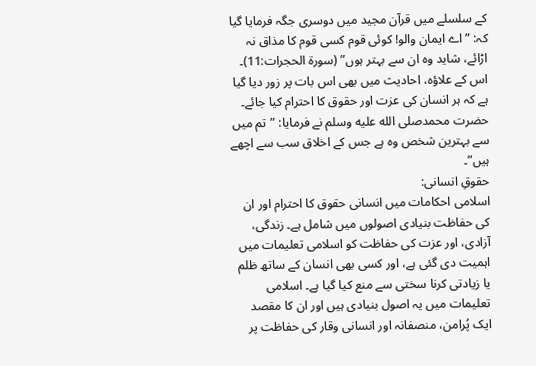کے سلسلے میں قرآن مجید میں دوسری جگہ فرمایا گیا کہ: ”اے ایمان والو! کوئی قوم کسی قوم کا مذاق نہ اڑائے، شاید وہ ان سے بہتر ہوں” (سورۃ الحجرات:11)۔ اس کے علاؤہ، احادیث میں بھی اس بات پر زور دیا گیا ہے کہ ہر انسان کی عزت اور حقوق کا احترام کیا جائے۔ حضرت محمدصلى الله عليه وسلم نے فرمایا: ”تم میں سے بہترین شخص وہ ہے جس کے اخلاق سب سے اچھے ہیں”۔
حقوقِ انسانی:
اسلامی احکامات میں انسانی حقوق کا احترام اور ان کی حفاظت بنیادی اصولوں میں شامل ہے۔ زندگی، آزادی، اور عزت کی حفاظت کو اسلامی تعلیمات میں اہمیت دی گئی ہے، اور کسی بھی انسان کے ساتھ ظلم یا زیادتی کرنا سختی سے منع کیا گیا ہے۔ اسلامی تعلیمات میں یہ اصول بنیادی ہیں اور ان کا مقصد ایک پُرامن، منصفانہ اور انسانی وقار کی حفاظت پر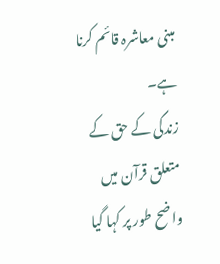مبنی معاشرہ قائم کرنا ہے۔
زندگی کے حق کے متعلق قرآن میں واضح طور پر کہا گیا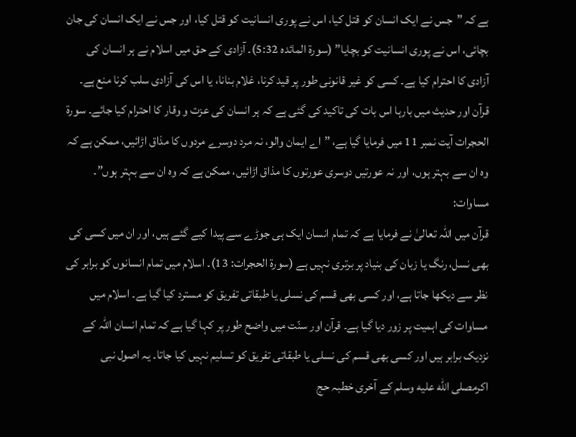ہے کہ ”جس نے ایک انسان کو قتل کیا، اس نے پوری انسانیت کو قتل کیا، اور جس نے ایک انسان کی جان بچائی، اس نے پوری انسانیت کو بچایا” (سورۃ المائدہ 5:32)۔ آزادی کے حق میں اسلام نے ہر انسان کی آزادی کا احترام کیا ہے۔ کسی کو غیر قانونی طور پر قید کرنا، غلام بنانا، یا اس کی آزادی سلب کرنا منع ہے۔ قرآن اور حدیث میں بارہا اس بات کی تاکید کی گئی ہے کہ ہر انسان کی عزت و وقار کا احترام کیا جائے۔ سورۃ الحجرات آیت نمبر 11 میں فرمایا گیا ہے، ”اے ایمان والو، نہ مرد دوسرے مردوں کا مذاق اڑائیں، ممکن ہے کہ وہ ان سے بہتر ہوں، اور نہ عورتیں دوسری عورتوں کا مذاق اڑائیں، ممکن ہے کہ وہ ان سے بہتر ہوں”۔
مساوات:
قرآن میں اللّٰہ تعالیٰ نے فرمایا ہے کہ تمام انسان ایک ہی جوڑے سے پیدا کیے گئے ہیں، اور ان میں کسی کی بھی نسل، رنگ یا زبان کی بنیاد پر برتری نہیں ہے (سورۃ الحجرات: 13)۔ اسلام میں تمام انسانوں کو برابر کی نظر سے دیکھا جاتا ہے، اور کسی بھی قسم کی نسلی یا طبقاتی تفریق کو مسترد کیا گیا ہے۔ اسلام میں مساوات کی اہمیت پر زور دیا گیا ہے۔ قرآن اور سنّت میں واضح طور پر کہا گیا ہے کہ تمام انسان اللّٰہ کے نزدیک برابر ہیں اور کسی بھی قسم کی نسلی یا طبقاتی تفریق کو تسلیم نہیں کیا جاتا۔ یہ اصول نبی اکرمصلى الله عليه وسلم کے آخری خطبہ حج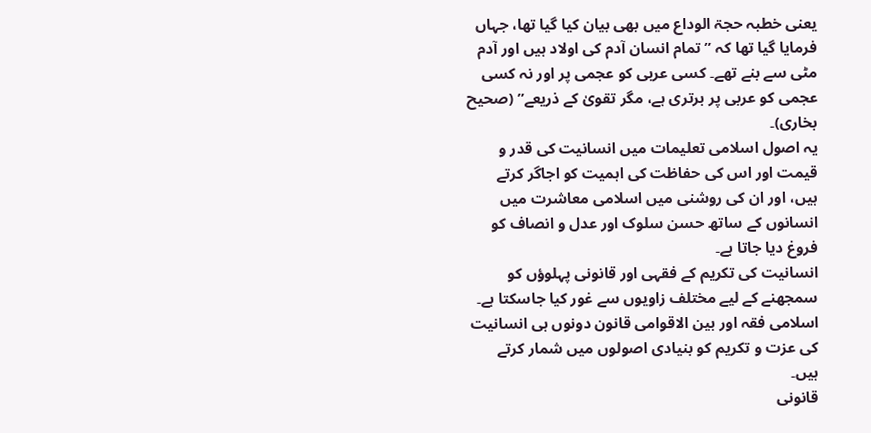یعنی خطبہ حجۃ الوداع میں بھی بیان کیا گیا تھا، جہاں فرمایا گیا تھا کہ ”تمام انسان آدم کی اولاد ہیں اور آدم مٹی سے بنے تھے۔ کسی عربی کو عجمی پر اور نہ کسی عجمی کو عربی پر برتری ہے، مگر تقویٰ کے ذریعے” (صحیح بخاری)۔
یہ اصول اسلامی تعلیمات میں انسانیت کی قدر و قیمت اور اس کی حفاظت کی اہمیت کو اجاگر کرتے ہیں، اور ان کی روشنی میں اسلامی معاشرت میں انسانوں کے ساتھ حسن سلوک اور عدل و انصاف کو فروغ دیا جاتا ہے۔
انسانیت کی تکریم کے فقہی اور قانونی پہلوؤں کو سمجھنے کے لیے مختلف زاویوں سے غور کیا جاسکتا ہے۔ اسلامی فقہ اور بین الاقوامی قانون دونوں ہی انسانیت کی عزت و تکریم کو بنیادی اصولوں میں شمار کرتے ہیں۔
قانونی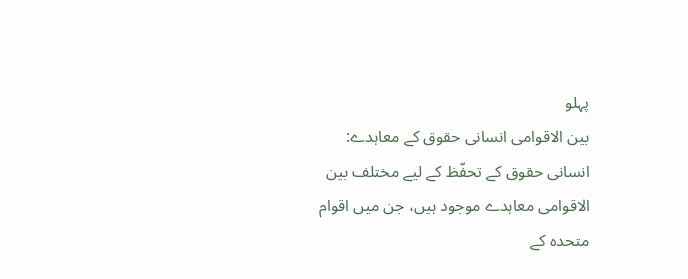پہلو
بین الاقوامی انسانی حقوق کے معاہدے:
انسانی حقوق کے تحفّظ کے لیے مختلف بین الاقوامی معاہدے موجود ہیں، جن میں اقوام متحدہ کے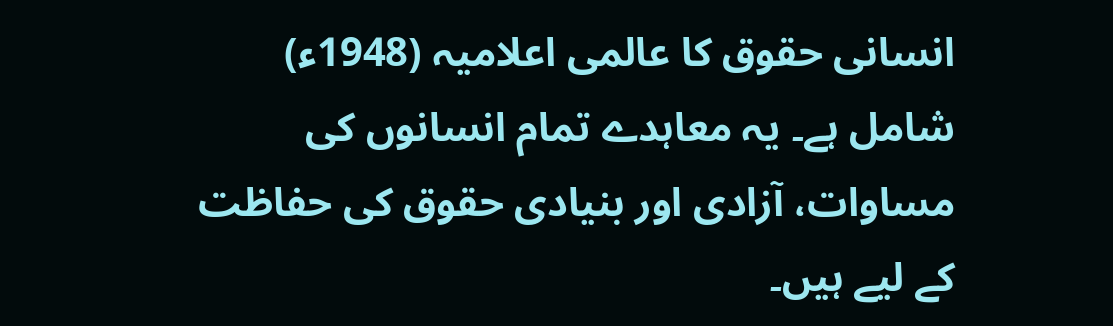انسانی حقوق کا عالمی اعلامیہ (1948ء) شامل ہے۔ یہ معاہدے تمام انسانوں کی مساوات، آزادی اور بنیادی حقوق کی حفاظت کے لیے ہیں۔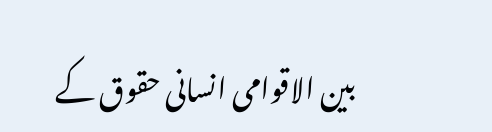بین الاقوامی انسانی حقوق کے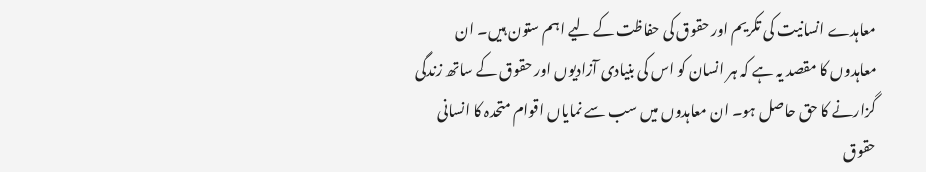معاہدے انسانیت کی تکریم اور حقوق کی حفاظت کے لیے اہم ستون ہیں۔ ان معاہدوں کا مقصد یہ ہے کہ ہر انسان کو اس کی بنیادی آزادیوں اور حقوق کے ساتھ زندگی گزارنے کا حق حاصل ہو۔ ان معاہدوں میں سب سے نمایاں اقوام متحدہ کا انسانی حقوق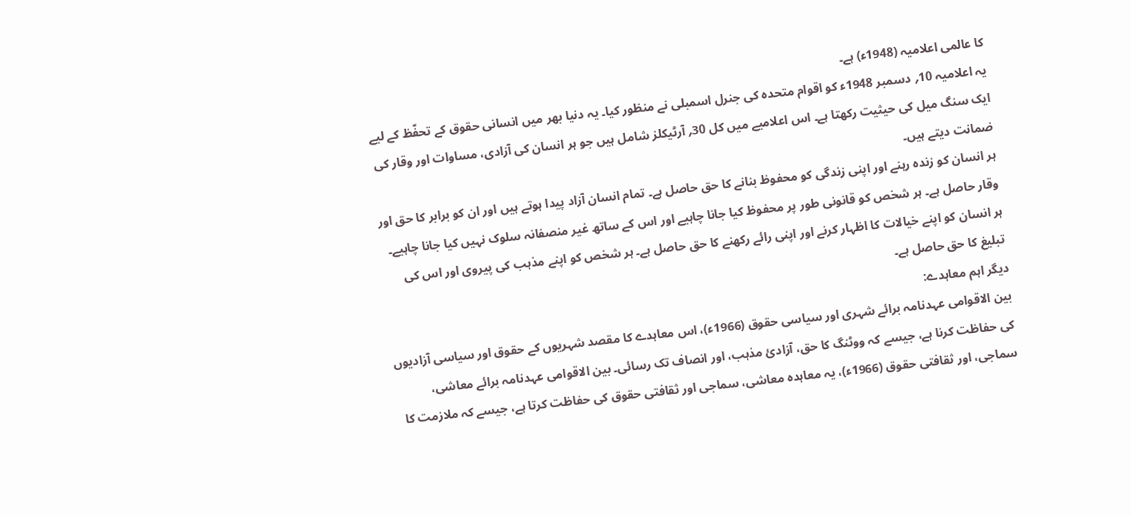کا عالمی اعلامیہ (1948ء) ہے۔
یہ اعلامیہ 10؍ دسمبر 1948ء کو اقوام متحدہ کی جنرل اسمبلی نے منظور کیا۔ یہ دنیا بھر میں انسانی حقوق کے تحفّظ کے لیے ایک سنگ میل کی حیثیت رکھتا ہے۔ اس اعلامیے میں کل 30؍ آرٹیکلز شامل ہیں جو ہر انسان کی آزادی، مساوات اور وقار کی ضمانت دیتے ہیں۔
ہر انسان کو زندہ رہنے اور اپنی زندگی کو محفوظ بنانے کا حق حاصل ہے۔ تمام انسان آزاد پیدا ہوتے ہیں اور ان کو برابر کا حق اور وقار حاصل ہے۔ ہر شخص کو قانونی طور پر محفوظ کیا جانا چاہیے اور اس کے ساتھ غیر منصفانہ سلوک نہیں کیا جانا چاہیے۔ ہر انسان کو اپنے خیالات کا اظہار کرنے اور اپنی رائے رکھنے کا حق حاصل ہے۔ ہر شخص کو اپنے مذہب کی پیروی اور اس کی تبلیغ کا حق حاصل ہے۔
دیگر اہم معاہدے:
بین الاقوامی عہدنامہ برائے شہری اور سیاسی حقوق (1966ء)، اس معاہدے کا مقصد شہریوں کے حقوق اور سیاسی آزادیوں کی حفاظت کرنا ہے، جیسے کہ ووٹنگ کا حق، آزادیٔ مذہب، اور انصاف تک رسائی۔ بین الاقوامی عہدنامہ برائے معاشی، سماجی، اور ثقافتی حقوق (1966ء)، یہ معاہدہ معاشی، سماجی اور ثقافتی حقوق کی حفاظت کرتا ہے، جیسے کہ ملازمت کا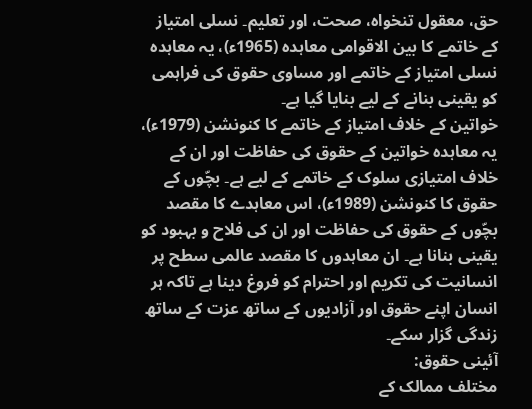حق، معقول تنخواہ، صحت، اور تعلیم۔ نسلی امتیاز کے خاتمے کا بین الاقوامی معاہدہ (1965ء)، یہ معاہدہ نسلی امتیاز کے خاتمے اور مساوی حقوق کی فراہمی کو یقینی بنانے کے لیے بنایا گیا ہے۔
خواتین کے خلاف امتیاز کے خاتمے کا کنونشن (1979ء)، یہ معاہدہ خواتین کے حقوق کی حفاظت اور ان کے خلاف امتیازی سلوک کے خاتمے کے لیے ہے۔ بچّوں کے حقوق کا کنونشن (1989ء)، اس معاہدے کا مقصد بچّوں کے حقوق کی حفاظت اور ان کی فلاح و بہبود کو یقینی بنانا ہے۔ ان معاہدوں کا مقصد عالمی سطح پر انسانیت کی تکریم اور احترام کو فروغ دینا ہے تاکہ ہر انسان اپنے حقوق اور آزادیوں کے ساتھ عزت کے ساتھ زندگی گزار سکے۔
آئینی حقوق:
مختلف ممالک کے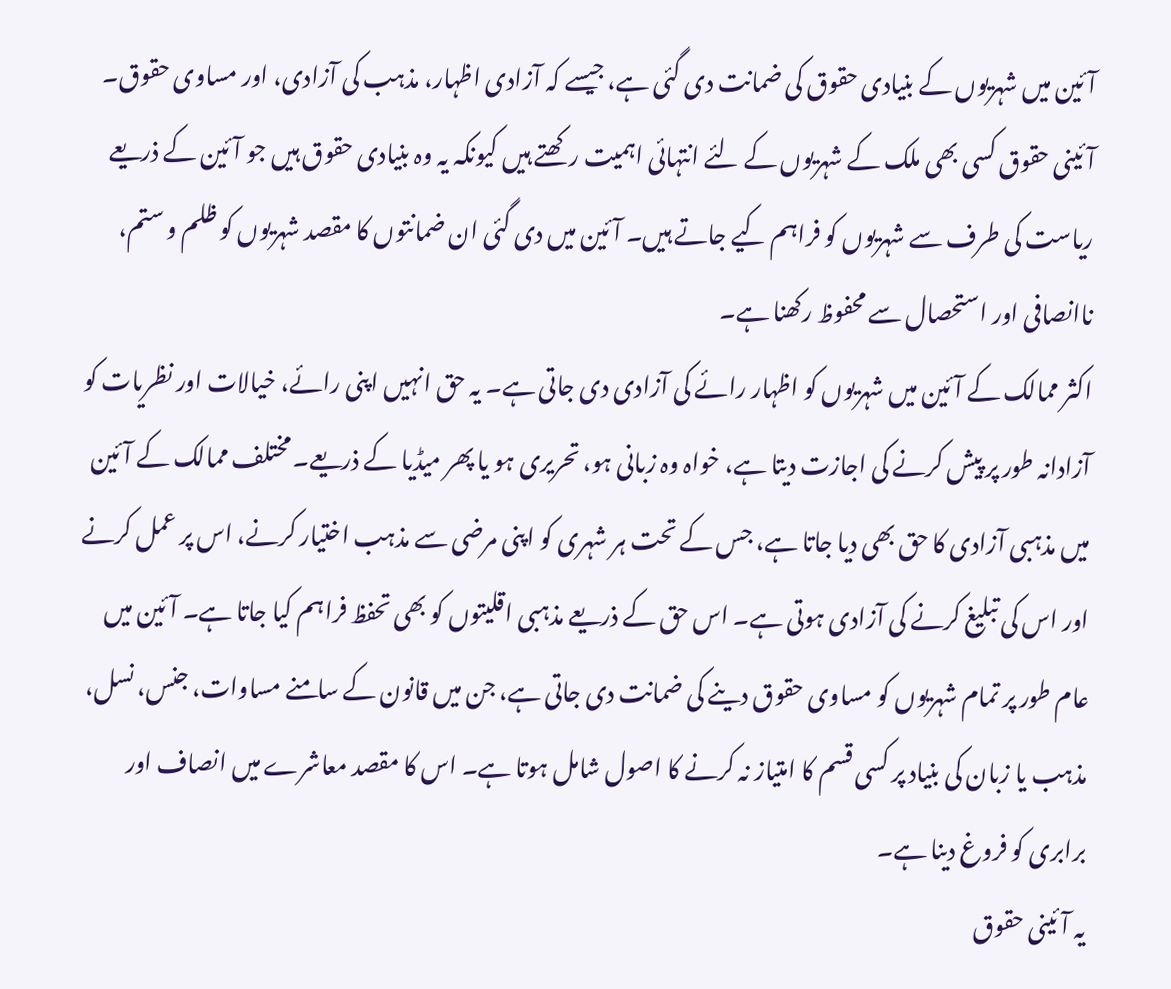آئین میں شہریوں کے بنیادی حقوق کی ضمانت دی گئی ہے، جیسے کہ آزادی اظہار، مذہب کی آزادی، اور مساوی حقوق۔ آئینی حقوق کسی بھی ملک کے شہریوں کے لئے انتہائی اہمیت رکھتے ہیں کیونکہ یہ وہ بنیادی حقوق ہیں جو آئین کے ذریعے ریاست کی طرف سے شہریوں کو فراہم کیے جاتے ہیں۔ آئین میں دی گئی ان ضمانتوں کا مقصد شہریوں کو ظلم و ستم، ناانصافی اور استحصال سے محفوظ رکھنا ہے۔
اکثر ممالک کے آئین میں شہریوں کو اظہار رائے کی آزادی دی جاتی ہے۔ یہ حق انہیں اپنی رائے، خیالات اور نظریات کو آزادانہ طور پر پیش کرنے کی اجازت دیتا ہے، خواہ وہ زبانی ہو، تحریری ہو یا پھر میڈیا کے ذریعے۔ مختلف ممالک کے آئین میں مذہبی آزادی کا حق بھی دیا جاتا ہے، جس کے تحت ہر شہری کو اپنی مرضی سے مذہب اختیار کرنے، اس پر عمل کرنے اور اس کی تبلیغ کرنے کی آزادی ہوتی ہے۔ اس حق کے ذریعے مذہبی اقلیتوں کو بھی تحفظ فراہم کیا جاتا ہے۔ آئین میں عام طور پر تمام شہریوں کو مساوی حقوق دینے کی ضمانت دی جاتی ہے، جن میں قانون کے سامنے مساوات، جنس، نسل، مذہب یا زبان کی بنیاد پر کسی قسم کا امتیاز نہ کرنے کا اصول شامل ہوتا ہے۔ اس کا مقصد معاشرے میں انصاف اور برابری کو فروغ دینا ہے۔
یہ آئینی حقوق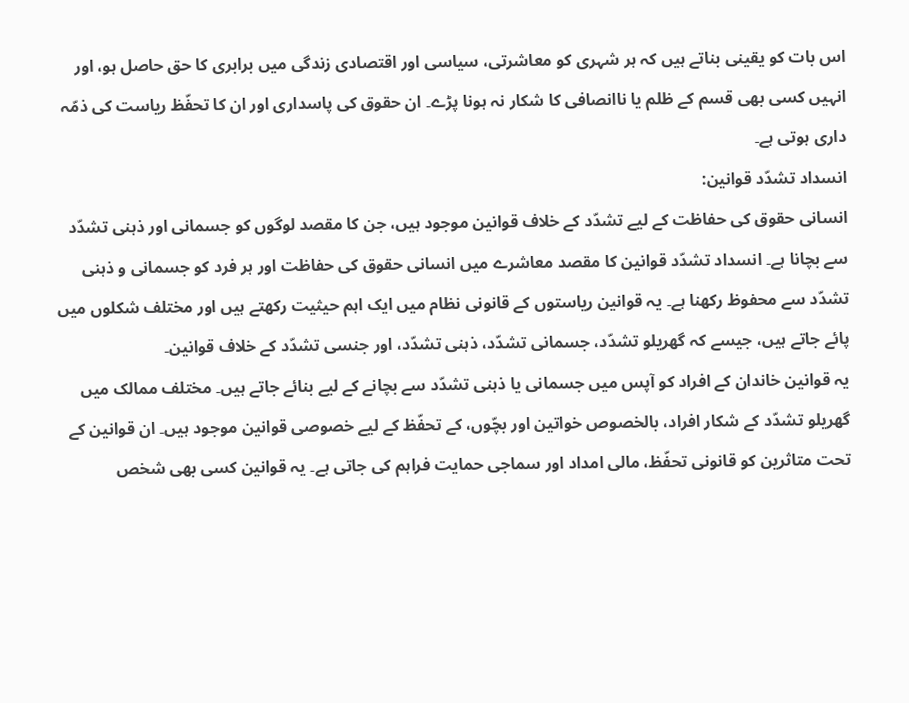اس بات کو یقینی بناتے ہیں کہ ہر شہری کو معاشرتی، سیاسی اور اقتصادی زندگی میں برابری کا حق حاصل ہو، اور انہیں کسی بھی قسم کے ظلم یا ناانصافی کا شکار نہ ہونا پڑے۔ ان حقوق کی پاسداری اور ان کا تحفّظ ریاست کی ذمّہ داری ہوتی ہے۔
انسداد تشدّد قوانین:
انسانی حقوق کی حفاظت کے لیے تشدّد کے خلاف قوانین موجود ہیں، جن کا مقصد لوگوں کو جسمانی اور ذہنی تشدّد سے بچانا ہے۔ انسداد تشدّد قوانین کا مقصد معاشرے میں انسانی حقوق کی حفاظت اور ہر فرد کو جسمانی و ذہنی تشدّد سے محفوظ رکھنا ہے۔ یہ قوانین ریاستوں کے قانونی نظام میں ایک اہم حیثیت رکھتے ہیں اور مختلف شکلوں میں پائے جاتے ہیں، جیسے کہ گھریلو تشدّد، جسمانی تشدّد، ذہنی تشدّد، اور جنسی تشدّد کے خلاف قوانین۔
یہ قوانین خاندان کے افراد کو آپس میں جسمانی یا ذہنی تشدّد سے بچانے کے لیے بنائے جاتے ہیں۔ مختلف ممالک میں گھریلو تشدّد کے شکار افراد، بالخصوص خواتین اور بچّوں، کے تحفّظ کے لیے خصوصی قوانین موجود ہیں۔ ان قوانین کے تحت متاثرین کو قانونی تحفّظ، مالی امداد اور سماجی حمایت فراہم کی جاتی ہے۔ یہ قوانین کسی بھی شخص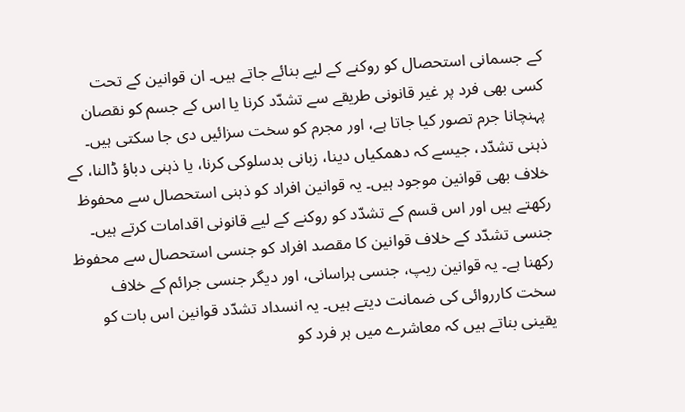کے جسمانی استحصال کو روکنے کے لیے بنائے جاتے ہیں۔ ان قوانین کے تحت کسی بھی فرد پر غیر قانونی طریقے سے تشدّد کرنا یا اس کے جسم کو نقصان پہنچانا جرم تصور کیا جاتا ہے، اور مجرم کو سخت سزائیں دی جا سکتی ہیں۔
ذہنی تشدّد، جیسے کہ دھمکیاں دینا، زبانی بدسلوکی کرنا، یا ذہنی دباؤ ڈالنا، کے خلاف بھی قوانین موجود ہیں۔ یہ قوانین افراد کو ذہنی استحصال سے محفوظ رکھتے ہیں اور اس قسم کے تشدّد کو روکنے کے لیے قانونی اقدامات کرتے ہیں۔ جنسی تشدّد کے خلاف قوانین کا مقصد افراد کو جنسی استحصال سے محفوظ رکھنا ہے۔ یہ قوانین ریپ، جنسی ہراسانی، اور دیگر جنسی جرائم کے خلاف سخت کارروائی کی ضمانت دیتے ہیں۔ یہ انسداد تشدّد قوانین اس بات کو یقینی بناتے ہیں کہ معاشرے میں ہر فرد کو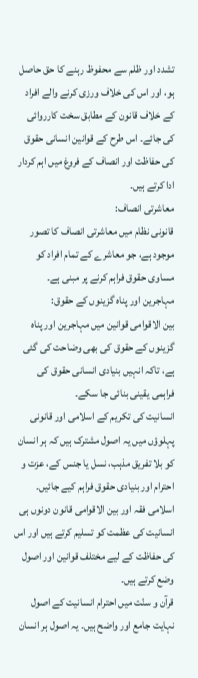تشدد اور ظلم سے محفوظ رہنے کا حق حاصل ہو، اور اس کی خلاف ورزی کرنے والے افراد کے خلاف قانون کے مطابق سخت کارروائی کی جائے۔ اس طرح کے قوانین انسانی حقوق کی حفاظت اور انصاف کے فروغ میں اہم کردار ادا کرتے ہیں۔
معاشرتی انصاف:
قانونی نظام میں معاشرتی انصاف کا تصور موجود ہے، جو معاشرے کے تمام افراد کو مساوی حقوق فراہم کرنے پر مبنی ہے۔
مہاجرین اور پناہ گزینوں کے حقوق:
بین الاقوامی قوانین میں مہاجرین اور پناہ گزینوں کے حقوق کی بھی وضاحت کی گئی ہے، تاکہ انہیں بنیادی انسانی حقوق کی فراہمی یقینی بنائی جا سکے۔
انسانیت کی تکریم کے اسلامی اور قانونی پہلوؤں میں یہ اصول مشترک ہیں کہ ہر انسان کو بلا تفریق مذہب، نسل یا جنس کے، عزت و احترام اور بنیادی حقوق فراہم کیے جائیں۔ اسلامی فقہ اور بین الاقوامی قانون دونوں ہی انسانیت کی عظمت کو تسلیم کرتے ہیں اور اس کی حفاظت کے لیے مختلف قوانین اور اصول وضع کرتے ہیں۔
قرآن و سنّت میں احترام انسانیت کے اصول نہایت جامع اور واضح ہیں۔ یہ اصول ہر انسان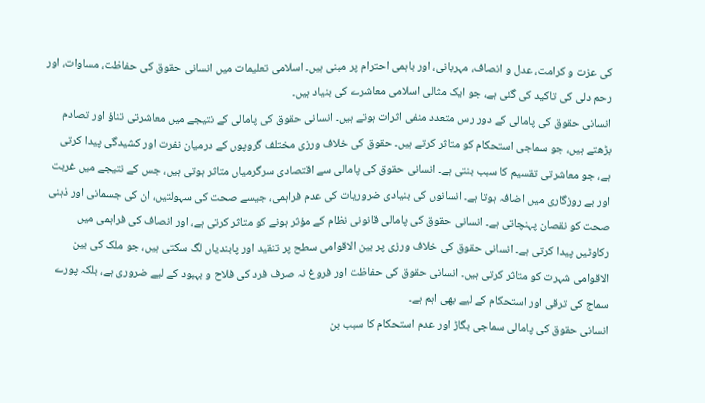کی عزت و کرامت، عدل و انصاف، مہربانی، اور باہمی احترام پر مبنی ہیں۔ اسلامی تعلیمات میں انسانی حقوق کی حفاظت، مساوات، اور رحم دلی کی تاکید کی گئی ہے، جو ایک مثالی اسلامی معاشرے کی بنیاد ہیں۔
انسانی حقوق کی پامالی کے دور رس متعدد منفی اثرات ہوتے ہیں۔ انسانی حقوق کی پامالی کے نتیجے میں معاشرتی تناؤ اور تصادم بڑھتے ہیں، جو سماجی استحکام کو متاثر کرتے ہیں۔ حقوق کی خلاف ورزی مختلف گروپوں کے درمیان نفرت اور کشیدگی پیدا کرتی ہے، جو معاشرتی تقسیم کا سبب بنتی ہے۔ انسانی حقوق کی پامالی سے اقتصادی سرگرمیاں متاثر ہوتی ہیں، جس کے نتیجے میں غربت اور بے روزگاری میں اضافہ ہوتا ہے۔ انسانوں کی بنیادی ضروریات کی عدم فراہمی، جیسے صحت کی سہولتیں، ان کی جسمانی اور ذہنی صحت کو نقصان پہنچاتی ہے۔ انسانی حقوق کی پامالی قانونی نظام کے مؤثر ہونے کو متاثر کرتی ہے، اور انصاف کی فراہمی میں رکاوٹیں پیدا کرتی ہے۔ انسانی حقوق کی خلاف ورزی پر بین الاقوامی سطح پر تنقید اور پابندیاں لگ سکتی ہیں، جو ملک کی بین الاقوامی شہرت کو متاثر کرتی ہیں۔ انسانی حقوق کی حفاظت اور فروغ نہ صرف فرد کی فلاح و بہبود کے لیے ضروری ہے، بلکہ پورے سماج کی ترقی اور استحکام کے لیے بھی اہم ہے۔
انسانی حقوق کی پامالی سماجی بگاڑ اور عدم استحکام کا سبب بن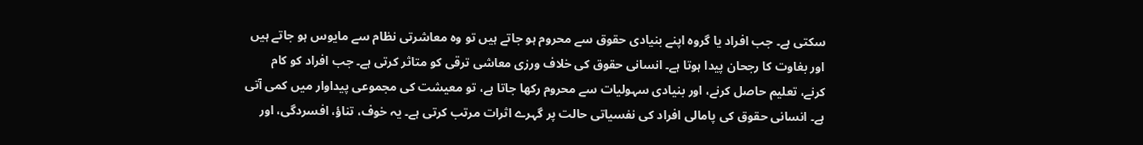سکتی ہے۔ جب افراد یا گروہ اپنے بنیادی حقوق سے محروم ہو جاتے ہیں تو وہ معاشرتی نظام سے مایوس ہو جاتے ہیں اور بغاوت کا رجحان پیدا ہوتا ہے۔ انسانی حقوق کی خلاف ورزی معاشی ترقی کو متاثر کرتی ہے۔ جب افراد کو کام کرنے، تعلیم حاصل کرنے، اور بنیادی سہولیات سے محروم رکھا جاتا ہے، تو معیشت کی مجموعی پیداوار میں کمی آتی ہے۔ انسانی حقوق کی پامالی افراد کی نفسیاتی حالت پر گہرے اثرات مرتب کرتی ہے۔ یہ خوف، تناؤ، افسردگی، اور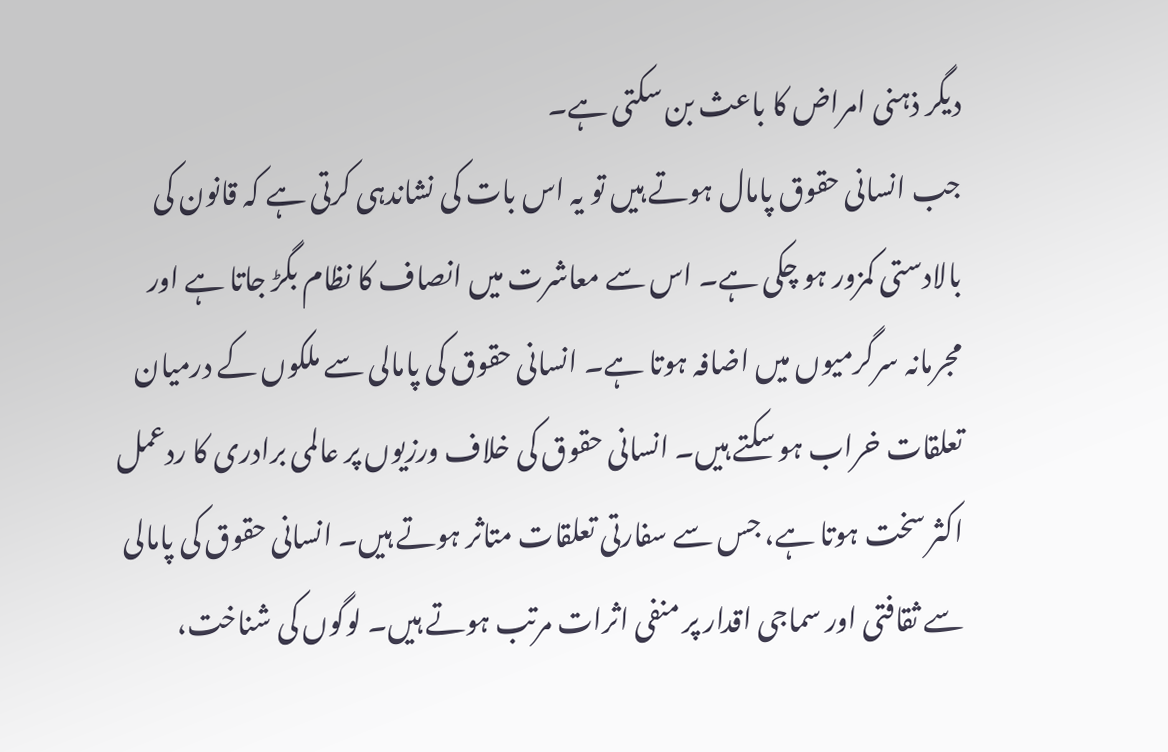دیگر ذہنی امراض کا باعث بن سکتی ہے۔
جب انسانی حقوق پامال ہوتے ہیں تو یہ اس بات کی نشاندہی کرتی ہے کہ قانون کی بالادستی کمزور ہو چکی ہے۔ اس سے معاشرت میں انصاف کا نظام بگڑ جاتا ہے اور مجرمانہ سرگرمیوں میں اضافہ ہوتا ہے۔ انسانی حقوق کی پامالی سے ملکوں کے درمیان تعلقات خراب ہو سکتے ہیں۔ انسانی حقوق کی خلاف ورزیوں پر عالمی برادری کا ردعمل اکثر سخت ہوتا ہے، جس سے سفارتی تعلقات متاثر ہوتے ہیں۔ انسانی حقوق کی پامالی سے ثقافتی اور سماجی اقدار پر منفی اثرات مرتب ہوتے ہیں۔ لوگوں کی شناخت،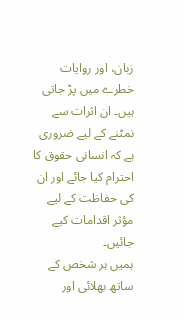زبان، اور روایات خطرے میں پڑ جاتی ہیں۔ ان اثرات سے نمٹنے کے لیے ضروری ہے کہ انسانی حقوق کا احترام کیا جائے اور ان کی حفاظت کے لیے مؤثر اقدامات کیے جائیں۔
ہمیں ہر شخص کے ساتھ بھلائی اور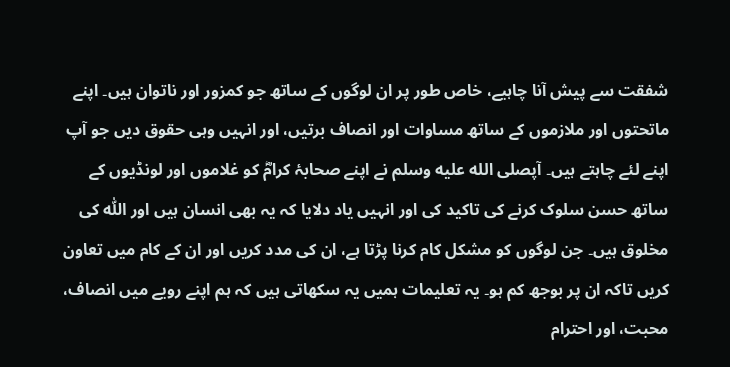شفقت سے پیش آنا چاہیے، خاص طور پر ان لوگوں کے ساتھ جو کمزور اور ناتوان ہیں۔ اپنے ماتحتوں اور ملازموں کے ساتھ مساوات اور انصاف برتیں، اور انہیں وہی حقوق دیں جو آپ اپنے لئے چاہتے ہیں۔ آپصلى الله عليه وسلم نے اپنے صحابۂ کرامؓ کو غلاموں اور لونڈیوں کے ساتھ حسن سلوک کرنے کی تاکید کی اور انہیں یاد دلایا کہ یہ بھی انسان ہیں اور اللّٰہ کی مخلوق ہیں۔ جن لوگوں کو مشکل کام کرنا پڑتا ہے، ان کی مدد کریں اور ان کے کام میں تعاون کریں تاکہ ان پر بوجھ کم ہو۔ یہ تعلیمات ہمیں یہ سکھاتی ہیں کہ ہم اپنے رویے میں انصاف، محبت، اور احترام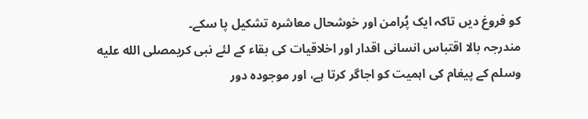کو فروغ دیں تاکہ ایک پُرامن اور خوشحال معاشرہ تشکیل پا سکے۔
مندرجہ بالا اقتباس انسانی اقدار اور اخلاقیات کی بقاء کے لئے نبی کریمصلى الله عليه وسلم کے پیغام کی اہمیت کو اجاگر کرتا ہے، اور موجودہ دور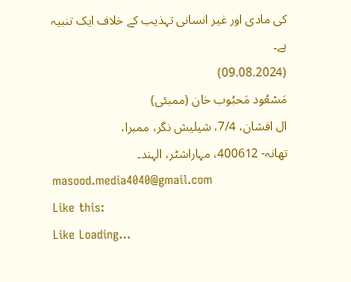کی مادی اور غیر انسانی تہذیب کے خلاف ایک تنبیہ ہے۔
(09.08.2024)
مَسْعُود مَحبُوب خان (ممبئی)
ال افشان، 7/4، شیلیش نگر، ممبرا،
تھانہ- 400612، مہاراشٹر، الہند۔
masood.media4040@gmail.com
Like this:
Like Loading...